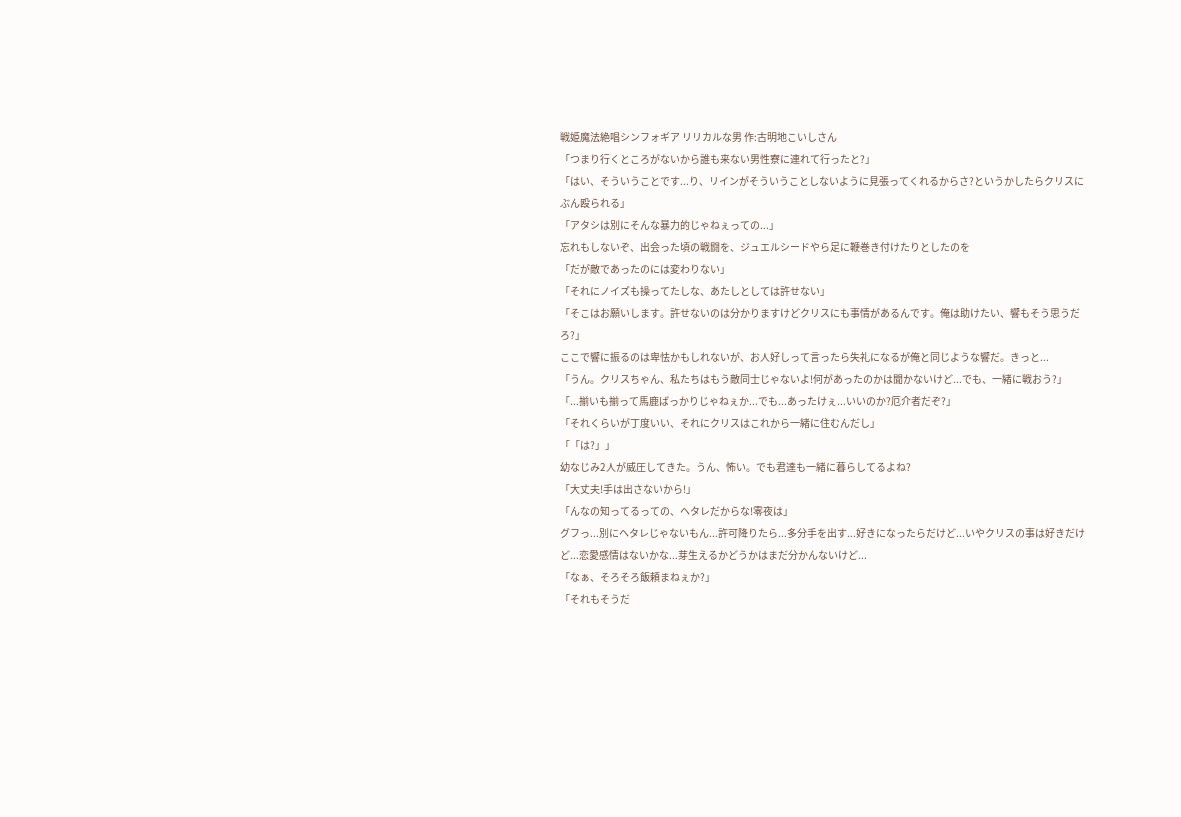戦姫魔法絶唱シンフォギア リリカルな男 作:古明地こいしさん
「つまり行くところがないから誰も来ない男性寮に連れて行ったと?」
「はい、そういうことです...り、リインがそういうことしないように見張ってくれるからさ?というかしたらクリスにぶん殴られる」
「アタシは別にそんな暴力的じゃねぇっての...」
忘れもしないぞ、出会った頃の戦闘を、ジュエルシードやら足に鞭巻き付けたりとしたのを
「だが敵であったのには変わりない」
「それにノイズも操ってたしな、あたしとしては許せない」
「そこはお願いします。許せないのは分かりますけどクリスにも事情があるんです。俺は助けたい、響もそう思うだろ?」
ここで響に振るのは卑怯かもしれないが、お人好しって言ったら失礼になるが俺と同じような響だ。きっと...
「うん。クリスちゃん、私たちはもう敵同士じゃないよ!何があったのかは聞かないけど...でも、一緒に戦おう?」
「...揃いも揃って馬鹿ばっかりじゃねぇか...でも...あったけぇ...いいのか?厄介者だぞ?」
「それくらいが丁度いい、それにクリスはこれから一緒に住むんだし」
「「は?」」
幼なじみ2人が威圧してきた。うん、怖い。でも君達も一緒に暮らしてるよね?
「大丈夫!手は出さないから!」
「んなの知ってるっての、ヘタレだからな!零夜は」
グフっ...別にヘタレじゃないもん...許可降りたら...多分手を出す...好きになったらだけど...いやクリスの事は好きだけど...恋愛感情はないかな...芽生えるかどうかはまだ分かんないけど...
「なぁ、そろそろ飯頼まねぇか?」
「それもそうだ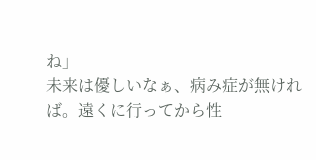ね」
未来は優しいなぁ、病み症が無ければ。遠くに行ってから性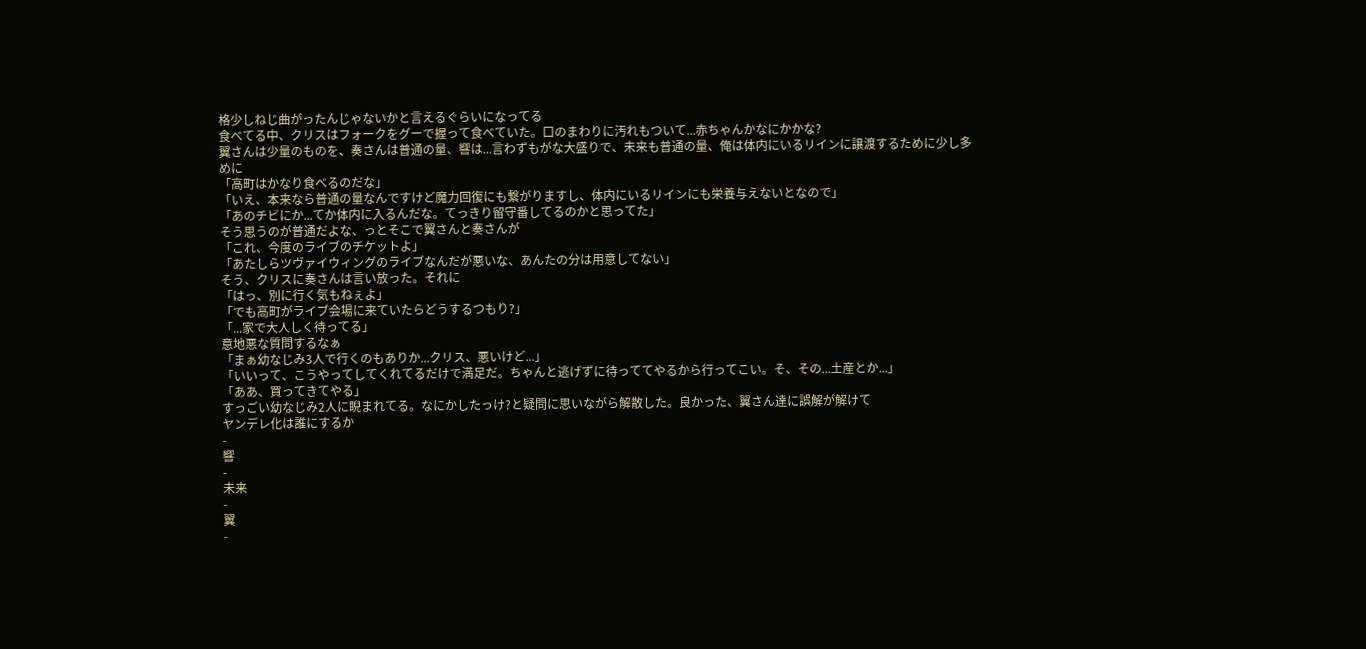格少しねじ曲がったんじゃないかと言えるぐらいになってる
食べてる中、クリスはフォークをグーで握って食べていた。口のまわりに汚れもついて...赤ちゃんかなにかかな?
翼さんは少量のものを、奏さんは普通の量、響は...言わずもがな大盛りで、未来も普通の量、俺は体内にいるリインに譲渡するために少し多めに
「高町はかなり食べるのだな」
「いえ、本来なら普通の量なんですけど魔力回復にも繋がりますし、体内にいるリインにも栄養与えないとなので」
「あのチビにか...てか体内に入るんだな。てっきり留守番してるのかと思ってた」
そう思うのが普通だよな、っとそこで翼さんと奏さんが
「これ、今度のライブのチケットよ」
「あたしらツヴァイウィングのライブなんだが悪いな、あんたの分は用意してない」
そう、クリスに奏さんは言い放った。それに
「はっ、別に行く気もねぇよ」
「でも高町がライブ会場に来ていたらどうするつもり?」
「...家で大人しく待ってる」
意地悪な質問するなぁ
「まぁ幼なじみ3人で行くのもありか...クリス、悪いけど...」
「いいって、こうやってしてくれてるだけで満足だ。ちゃんと逃げずに待っててやるから行ってこい。そ、その...土産とか...」
「ああ、買ってきてやる」
すっごい幼なじみ2人に睨まれてる。なにかしたっけ?と疑問に思いながら解散した。良かった、翼さん達に誤解が解けて
ヤンデレ化は誰にするか
-
響
-
未来
-
翼
-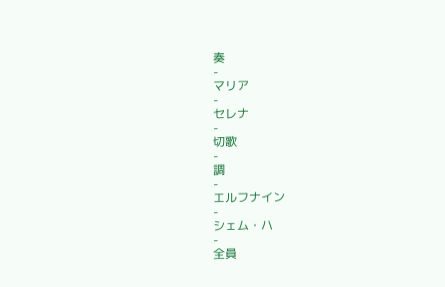奏
-
マリア
-
セレナ
-
切歌
-
調
-
エルフナイン
-
シェム・ハ
-
全員